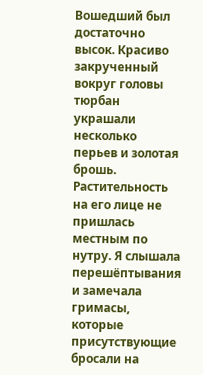Вошедший был достаточно высок. Красиво закрученный вокруг головы тюрбан украшали несколько перьев и золотая брошь. Растительность на его лице не пришлась местным по нутру. Я слышала перешёптывания и замечала гримасы, которые присутствующие бросали на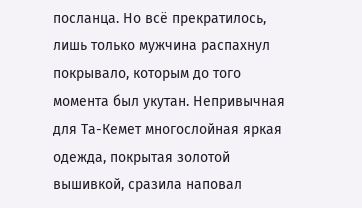посланца. Но всё прекратилось, лишь только мужчина распахнул покрывало, которым до того момента был укутан. Непривычная для Та-Кемет многослойная яркая одежда, покрытая золотой вышивкой, сразила наповал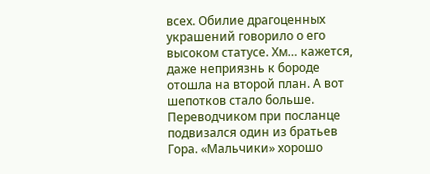всех. Обилие драгоценных украшений говорило о его высоком статусе. Хм… кажется, даже неприязнь к бороде отошла на второй план. А вот шепотков стало больше.
Переводчиком при посланце подвизался один из братьев Гора. «Мальчики» хорошо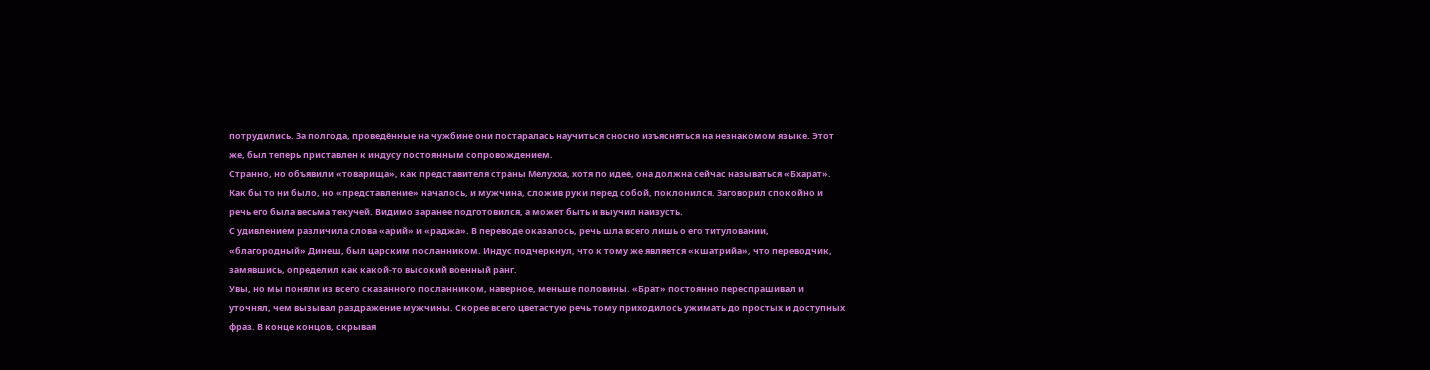потрудились. За полгода, проведённые на чужбине они постаралась научиться сносно изъясняться на незнакомом языке. Этот же, был теперь приставлен к индусу постоянным сопровождением.
Странно, но объявили «товарища», как представителя страны Мелухха, хотя по идее, она должна сейчас называться «Бхарат». Как бы то ни было, но «представление» началось, и мужчина, сложив руки перед собой, поклонился. Заговорил спокойно и речь его была весьма текучей. Видимо заранее подготовился, а может быть и выучил наизусть.
С удивлением различила слова «арий» и «раджа». В переводе оказалось, речь шла всего лишь о его титуловании, «благородный» Динеш, был царским посланником. Индус подчеркнул, что к тому же является «кшатрийа», что переводчик, замявшись, определил как какой-то высокий военный ранг.
Увы, но мы поняли из всего сказанного посланником, наверное, меньше половины. «Брат» постоянно переспрашивал и уточнял, чем вызывал раздражение мужчины. Скорее всего цветастую речь тому приходилось ужимать до простых и доступных фраз. В конце концов, скрывая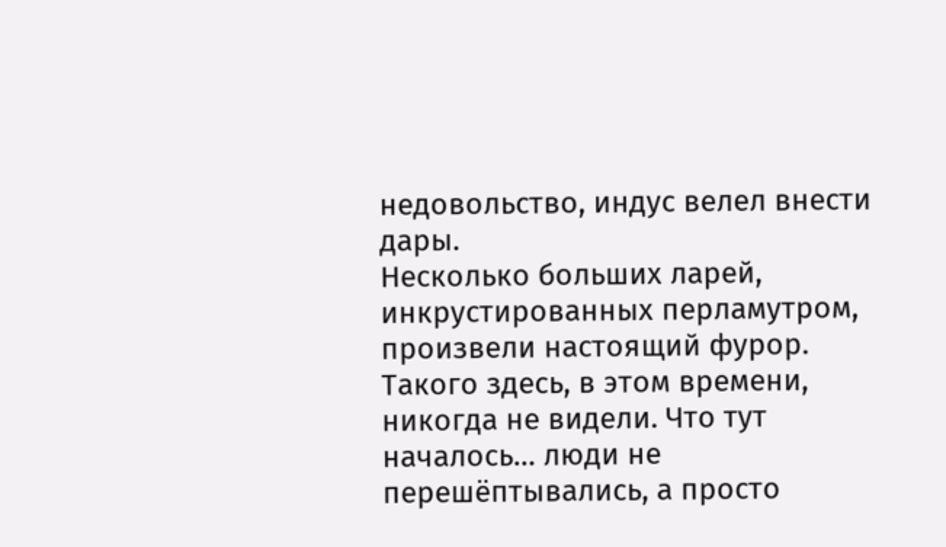недовольство, индус велел внести дары.
Несколько больших ларей, инкрустированных перламутром, произвели настоящий фурор. Такого здесь, в этом времени, никогда не видели. Что тут началось… люди не перешёптывались, а просто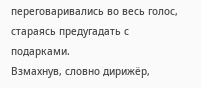переговаривались во весь голос, стараясь предугадать с подарками.
Взмахнув, словно дирижёр,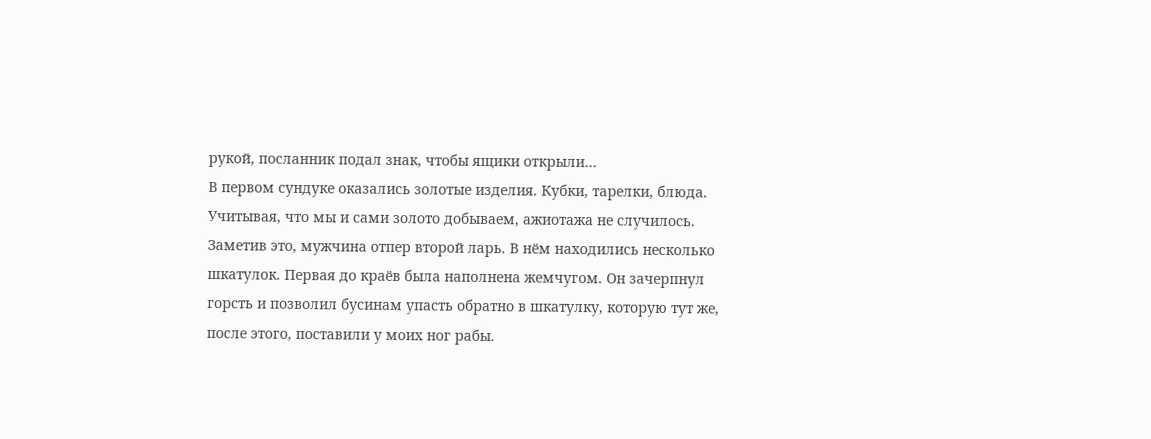рукой, посланник подал знак, чтобы ящики открыли…
В первом сундуке оказались золотые изделия. Кубки, тарелки, блюда. Учитывая, что мы и сами золото добываем, ажиотажа не случилось. Заметив это, мужчина отпер второй ларь. В нём находились несколько шкатулок. Первая до краёв была наполнена жемчугом. Он зачерпнул горсть и позволил бусинам упасть обратно в шкатулку, которую тут же, после этого, поставили у моих ног рабы.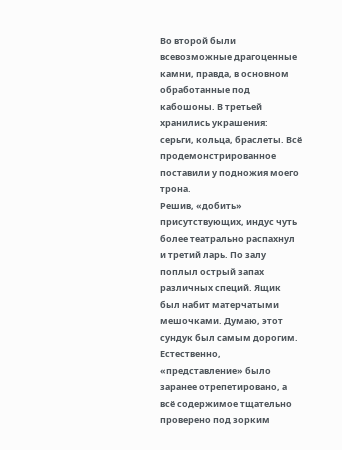Во второй были всевозможные драгоценные камни, правда, в основном обработанные под кабошоны. В третьей хранились украшения: серьги, кольца, браслеты. Всё продемонстрированное поставили у подножия моего трона.
Решив, «добить» присутствующих, индус чуть более театрально распахнул и третий ларь. По залу поплыл острый запах различных специй. Ящик был набит матерчатыми мешочками. Думаю, этот сундук был самым дорогим. Естественно, «представление» было заранее отрепетировано, а всё содержимое тщательно проверено под зорким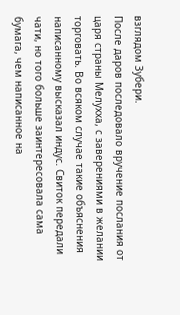взглядом Зубери.
После даров последовало вручение послания от царя страны Мелухха, с заверениями в желании торговать. Во всяком случае такие объяснения написанному высказал индус. Свиток передали чати, но того больше заинтересовала сама бумага, чем написанное на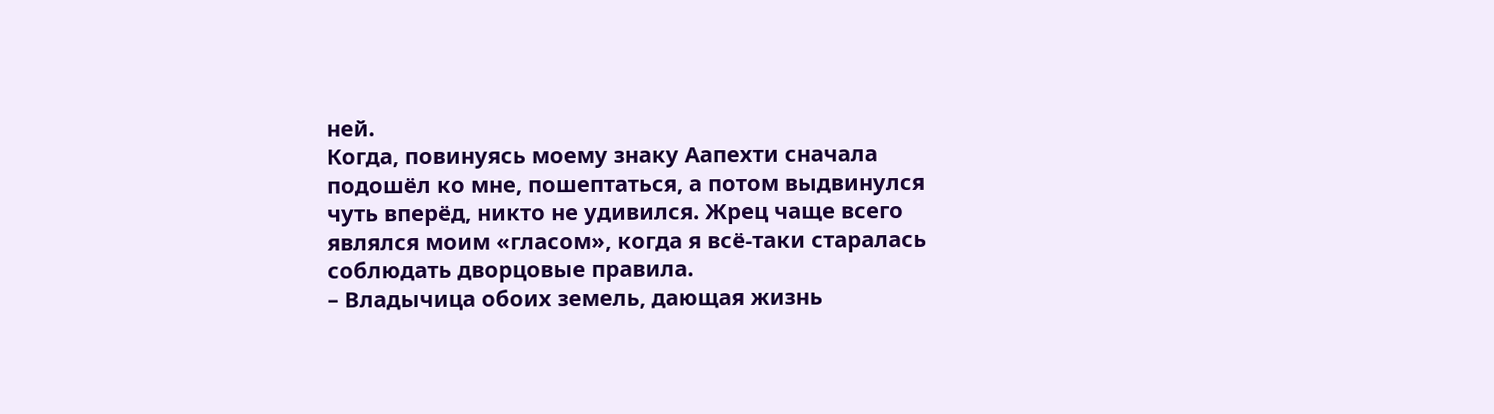ней.
Когда, повинуясь моему знаку Аапехти сначала подошёл ко мне, пошептаться, а потом выдвинулся чуть вперёд, никто не удивился. Жрец чаще всего являлся моим «гласом», когда я всё-таки старалась соблюдать дворцовые правила.
– Владычица обоих земель, дающая жизнь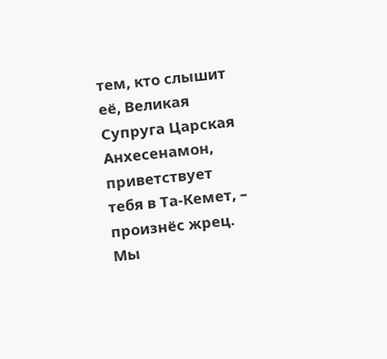тем, кто слышит её, Великая Супруга Царская Анхесенамон, приветствует тебя в Та-Кемет, – произнёс жрец.
Мы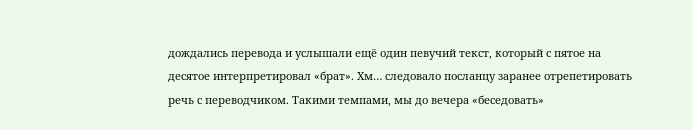дождались перевода и услышали ещё один певучий текст, который с пятое на десятое интерпретировал «брат». Хм… следовало посланцу заранее отрепетировать речь с переводчиком. Такими темпами, мы до вечера «беседовать»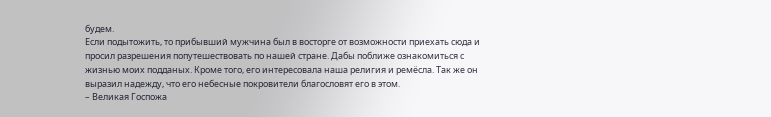будем.
Если подытожить, то прибывший мужчина был в восторге от возможности приехать сюда и просил разрешения попутешествовать по нашей стране. Дабы поближе ознакомиться с жизнью моих подданых. Кроме того, его интересовала наша религия и ремёсла. Так же он выразил надежду, что его небесные покровители благословят его в этом.
– Великая Госпожа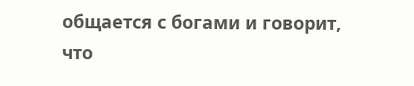общается с богами и говорит, что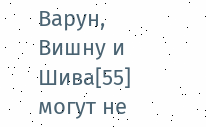Варун, Вишну и Шива[55] могут не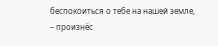беспокоиться о тебе на нашей земле, – произнёс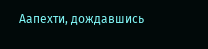Аапехти, дождавшись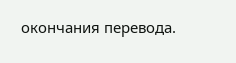окончания перевода.